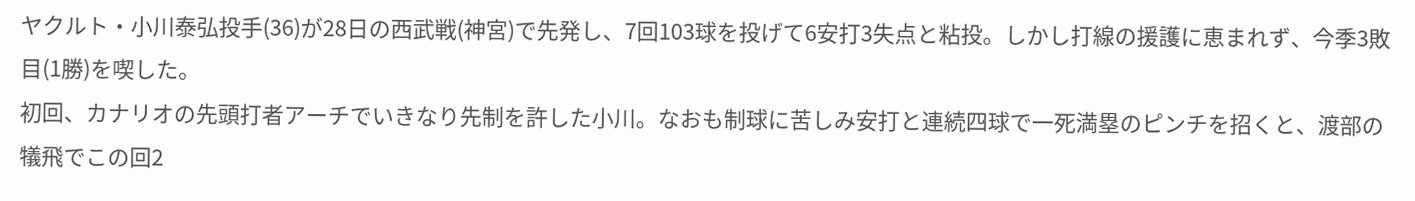ヤクルト・小川泰弘投手(36)が28日の西武戦(神宮)で先発し、7回103球を投げて6安打3失点と粘投。しかし打線の援護に恵まれず、今季3敗目(1勝)を喫した。
初回、カナリオの先頭打者アーチでいきなり先制を許した小川。なおも制球に苦しみ安打と連続四球で一死満塁のピンチを招くと、渡部の犠飛でこの回2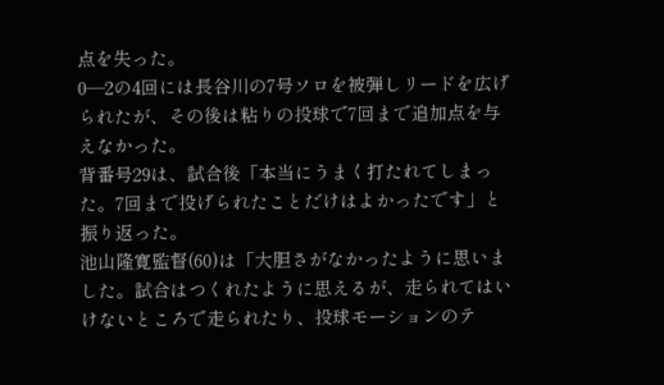点を失った。
0―2の4回には長谷川の7号ソロを被弾しリードを広げられたが、その後は粘りの投球で7回まで追加点を与えなかった。
背番号29は、試合後「本当にうまく打たれてしまった。7回まで投げられたことだけはよかったです」と振り返った。
池山隆寛監督(60)は「大胆さがなかったように思いました。試合はつくれたように思えるが、走られてはいけないところで走られたり、投球モーションのテ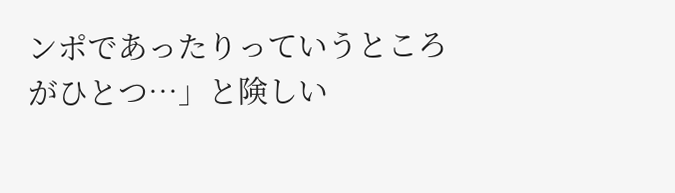ンポであったりっていうところがひとつ…」と険しい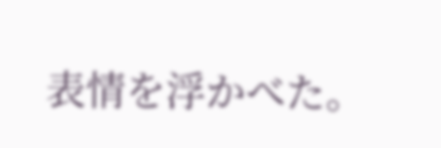表情を浮かべた。